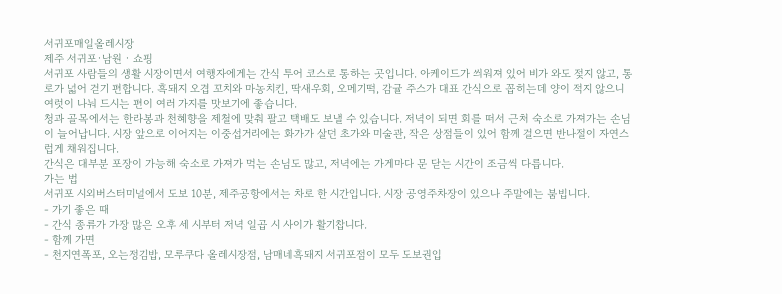서귀포매일올레시장
제주 서귀포·남원 · 쇼핑
서귀포 사람들의 생활 시장이면서 여행자에게는 간식 투어 코스로 통하는 곳입니다. 아케이드가 씌워져 있어 비가 와도 젖지 않고, 통로가 넓어 걷기 편합니다. 흑돼지 오겹 꼬치와 마농치킨, 딱새우회, 오메기떡, 감귤 주스가 대표 간식으로 꼽히는데 양이 적지 않으니 여럿이 나눠 드시는 편이 여러 가지를 맛보기에 좋습니다.
청과 골목에서는 한라봉과 천혜향을 제철에 맞춰 팔고 택배도 보낼 수 있습니다. 저녁이 되면 회를 떠서 근처 숙소로 가져가는 손님이 늘어납니다. 시장 앞으로 이어지는 이중섭거리에는 화가가 살던 초가와 미술관, 작은 상점들이 있어 함께 걸으면 반나절이 자연스럽게 채워집니다.
간식은 대부분 포장이 가능해 숙소로 가져가 먹는 손님도 많고, 저녁에는 가게마다 문 닫는 시간이 조금씩 다릅니다.
가는 법
서귀포 시외버스터미널에서 도보 10분, 제주공항에서는 차로 한 시간입니다. 시장 공영주차장이 있으나 주말에는 붐빕니다.
- 가기 좋은 때
- 간식 종류가 가장 많은 오후 세 시부터 저녁 일곱 시 사이가 활기찹니다.
- 함께 가면
- 천지연폭포, 오는정김밥, 모루쿠다 올레시장점, 남매네흑돼지 서귀포점이 모두 도보권입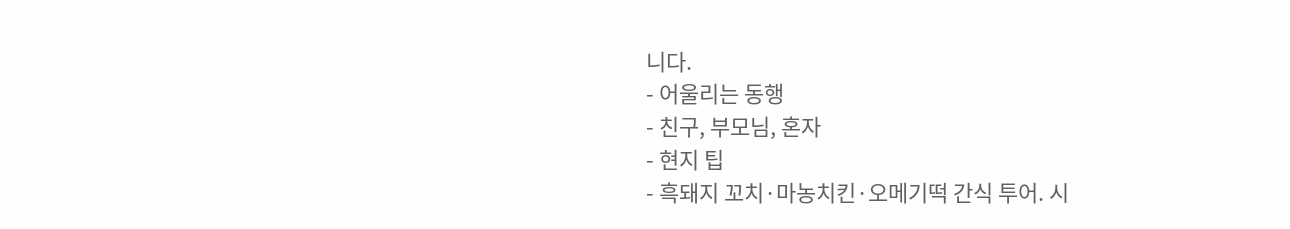니다.
- 어울리는 동행
- 친구, 부모님, 혼자
- 현지 팁
- 흑돼지 꼬치·마농치킨·오메기떡 간식 투어. 시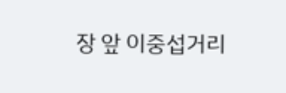장 앞 이중섭거리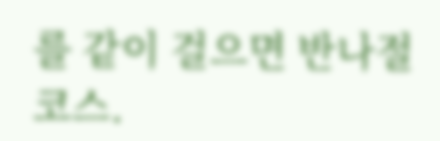를 같이 걸으면 반나절 코스.